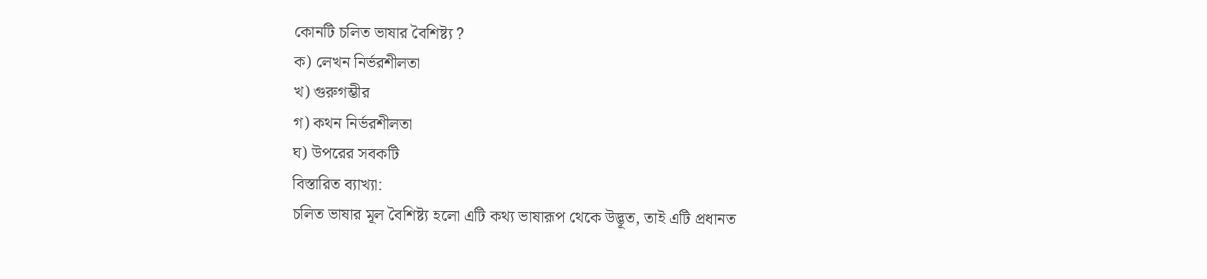কোনটি চলিত ভাষার বৈশিষ্ট্য ?
ক) লেখন নির্ভরশীলতা
খ) গুরুগম্ভীর
গ) কথন নির্ভরশীলতা
ঘ) উপরের সবকটি
বিস্তারিত ব্যাখ্যা:
চলিত ভাষার মূল বৈশিষ্ট্য হলো এটি কথ্য ভাষারূপ থেকে উদ্ভূত, তাই এটি প্রধানত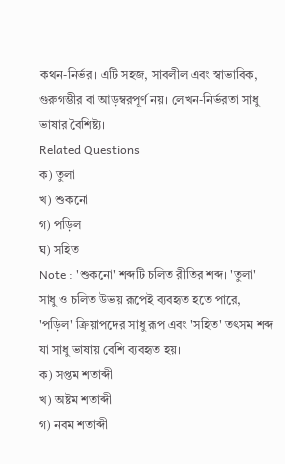কথন-নির্ভর। এটি সহজ, সাবলীল এবং স্বাভাবিক, গুরুগম্ভীর বা আড়ম্বরপূর্ণ নয়। লেখন-নির্ভরতা সাধু ভাষার বৈশিষ্ট্য।
Related Questions
ক) তুলা
খ) শুকনো
গ) পড়িল
ঘ) সহিত
Note : 'শুকনো' শব্দটি চলিত রীতির শব্দ। 'তুলা' সাধু ও চলিত উভয় রূপেই ব্যবহৃত হতে পারে, 'পড়িল' ক্রিয়াপদের সাধু রূপ এবং 'সহিত' তৎসম শব্দ যা সাধু ভাষায় বেশি ব্যবহৃত হয়।
ক) সপ্তম শতাব্দী
খ) অষ্টম শতাব্দী
গ) নবম শতাব্দী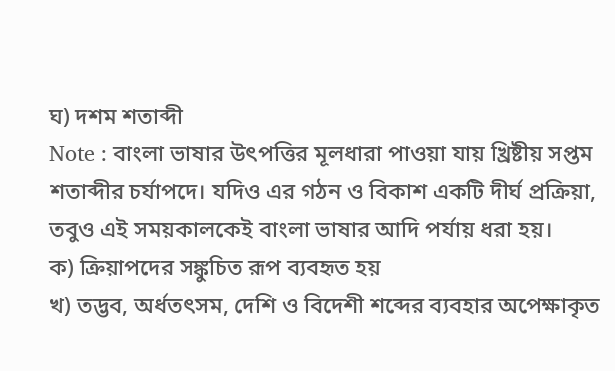ঘ) দশম শতাব্দী
Note : বাংলা ভাষার উৎপত্তির মূলধারা পাওয়া যায় খ্রিষ্টীয় সপ্তম শতাব্দীর চর্যাপদে। যদিও এর গঠন ও বিকাশ একটি দীর্ঘ প্রক্রিয়া, তবুও এই সময়কালকেই বাংলা ভাষার আদি পর্যায় ধরা হয়।
ক) ক্রিয়াপদের সঙ্কুচিত রূপ ব্যবহৃত হয়
খ) তদ্ভব, অর্ধতৎসম, দেশি ও বিদেশী শব্দের ব্যবহার অপেক্ষাকৃত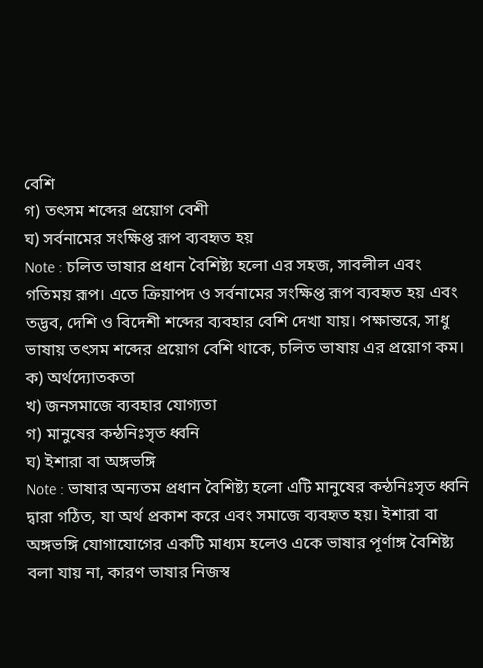বেশি
গ) তৎসম শব্দের প্রয়োগ বেশী
ঘ) সর্বনামের সংক্ষিপ্ত রূপ ব্যবহৃত হয়
Note : চলিত ভাষার প্রধান বৈশিষ্ট্য হলো এর সহজ, সাবলীল এবং গতিময় রূপ। এতে ক্রিয়াপদ ও সর্বনামের সংক্ষিপ্ত রূপ ব্যবহৃত হয় এবং তদ্ভব, দেশি ও বিদেশী শব্দের ব্যবহার বেশি দেখা যায়। পক্ষান্তরে, সাধু ভাষায় তৎসম শব্দের প্রয়োগ বেশি থাকে, চলিত ভাষায় এর প্রয়োগ কম।
ক) অর্থদ্যোতকতা
খ) জনসমাজে ব্যবহার যোগ্যতা
গ) মানুষের কন্ঠনিঃসৃত ধ্বনি
ঘ) ইশারা বা অঙ্গভঙ্গি
Note : ভাষার অন্যতম প্রধান বৈশিষ্ট্য হলো এটি মানুষের কন্ঠনিঃসৃত ধ্বনি দ্বারা গঠিত, যা অর্থ প্রকাশ করে এবং সমাজে ব্যবহৃত হয়। ইশারা বা অঙ্গভঙ্গি যোগাযোগের একটি মাধ্যম হলেও একে ভাষার পূর্ণাঙ্গ বৈশিষ্ট্য বলা যায় না, কারণ ভাষার নিজস্ব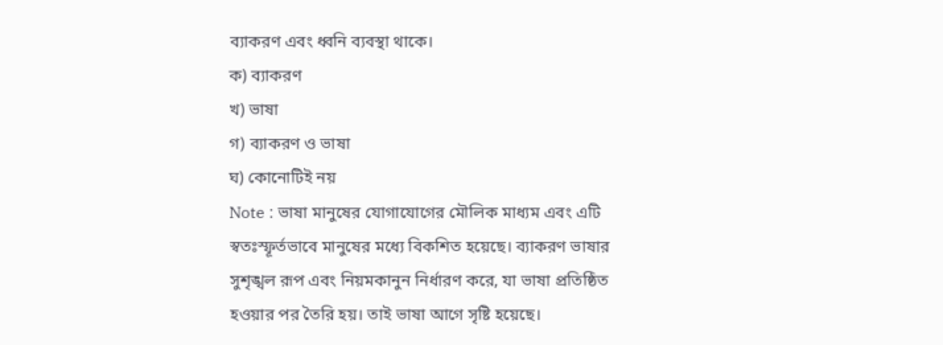ব্যাকরণ এবং ধ্বনি ব্যবস্থা থাকে।
ক) ব্যাকরণ
খ) ভাষা
গ) ব্যাকরণ ও ভাষা
ঘ) কোনোটিই নয়
Note : ভাষা মানুষের যোগাযোগের মৌলিক মাধ্যম এবং এটি স্বতঃস্ফূর্তভাবে মানুষের মধ্যে বিকশিত হয়েছে। ব্যাকরণ ভাষার সুশৃঙ্খল রূপ এবং নিয়মকানুন নির্ধারণ করে, যা ভাষা প্রতিষ্ঠিত হওয়ার পর তৈরি হয়। তাই ভাষা আগে সৃষ্টি হয়েছে।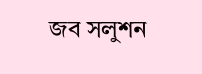জব সলুশন